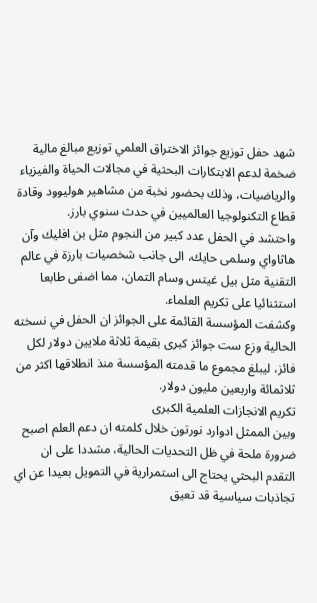شهد حفل توزيع جوائز الاختراق العلمي توزيع مبالغ مالية ضخمة لدعم الابتكارات البحثية في مجالات الحياة والفيزياء والرياضيات، وذلك بحضور نخبة من مشاهير هوليوود وقادة قطاع التكنولوجيا العالميين في حدث سنوي بارز.
واحتشد في الحفل عدد كبير من النجوم مثل بن افليك وآن هاثاواي وسلمى حايك، الى جانب شخصيات بارزة في عالم التقنية مثل بيل غيتس وسام التمان، مما اضفى طابعا استثنائيا على تكريم العلماء.
وكشفت المؤسسة القائمة على الجوائز ان الحفل في نسخته الحالية وزع ست جوائز كبرى بقيمة ثلاثة ملايين دولار لكل فائز، ليبلغ مجموع ما قدمته المؤسسة منذ انطلاقها اكثر من ثلاثمائة واربعين مليون دولار.
تكريم الانجازات العلمية الكبرى
وبين الممثل ادوارد نورتون خلال كلمته ان دعم العلم اصبح ضرورة ملحة في ظل التحديات الحالية، مشددا على ان التقدم البحثي يحتاج الى استمرارية في التمويل بعيدا عن اي تجاذبات سياسية قد تعيق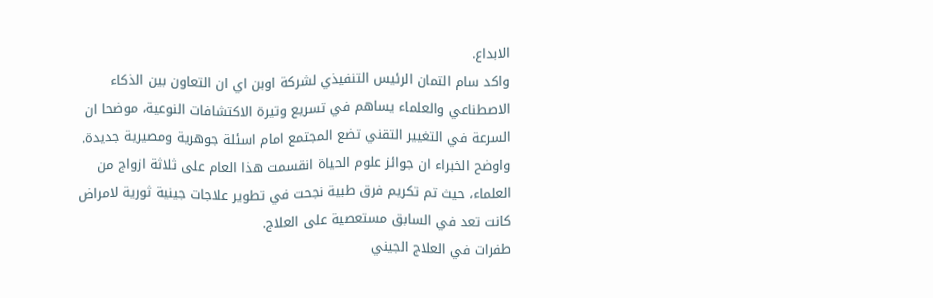الابداع.
واكد سام التمان الرئيس التنفيذي لشركة اوبن اي ان التعاون بين الذكاء الاصطناعي والعلماء يساهم في تسريع وتيرة الاكتشافات النوعية، موضحا ان السرعة في التغيير التقني تضع المجتمع امام اسئلة جوهرية ومصيرية جديدة.
واوضح الخبراء ان جوائز علوم الحياة انقسمت هذا العام على ثلاثة ازواج من العلماء، حيث تم تكريم فرق طبية نجحت في تطوير علاجات جينية ثورية لامراض كانت تعد في السابق مستعصية على العلاج.
طفرات في العلاج الجيني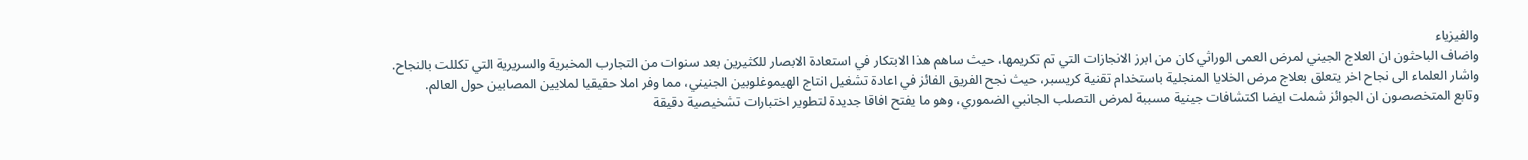والفيزياء
واضاف الباحثون ان العلاج الجيني لمرض العمى الوراثي كان من ابرز الانجازات التي تم تكريمها، حيث ساهم هذا الابتكار في استعادة الابصار للكثيرين بعد سنوات من التجارب المخبرية والسريرية التي تكللت بالنجاح.
واشار العلماء الى نجاح اخر يتعلق بعلاج مرض الخلايا المنجلية باستخدام تقنية كريسبر، حيث نجح الفريق الفائز في اعادة تشغيل انتاج الهيموغلوبين الجنيني، مما وفر املا حقيقيا لملايين المصابين حول العالم.
وتابع المتخصصون ان الجوائز شملت ايضا اكتشافات جينية مسببة لمرض التصلب الجانبي الضموري، وهو ما يفتح افاقا جديدة لتطوير اختبارات تشخيصية دقيقة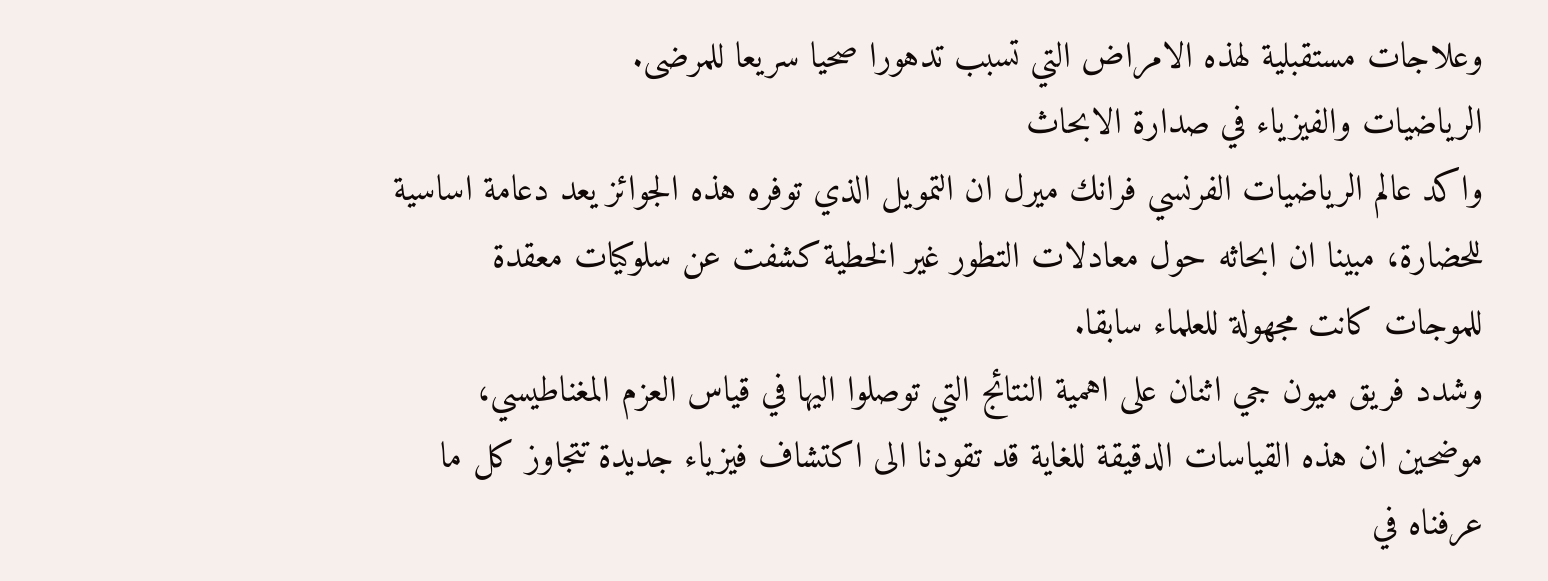وعلاجات مستقبلية لهذه الامراض التي تسبب تدهورا صحيا سريعا للمرضى.
الرياضيات والفيزياء في صدارة الابحاث
واكد عالم الرياضيات الفرنسي فرانك ميرل ان التمويل الذي توفره هذه الجوائز يعد دعامة اساسية للحضارة، مبينا ان ابحاثه حول معادلات التطور غير الخطية كشفت عن سلوكيات معقدة للموجات كانت مجهولة للعلماء سابقا.
وشدد فريق ميون جي اثنان على اهمية النتائج التي توصلوا اليها في قياس العزم المغناطيسي، موضحين ان هذه القياسات الدقيقة للغاية قد تقودنا الى اكتشاف فيزياء جديدة تتجاوز كل ما عرفناه في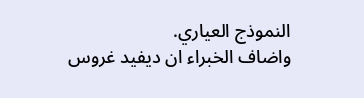النموذج العياري.
واضاف الخبراء ان ديفيد غروس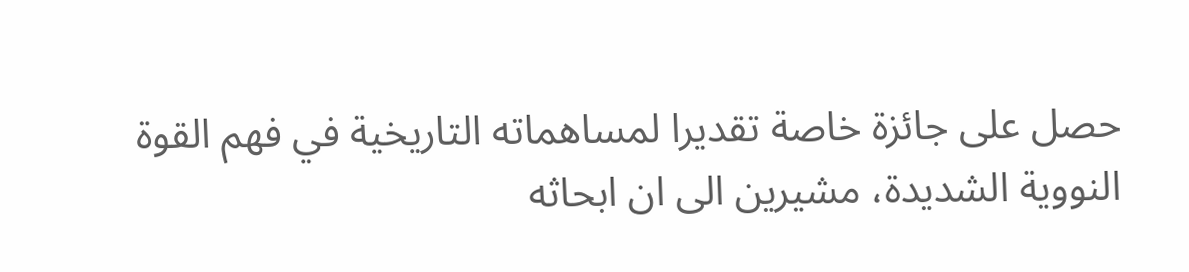حصل على جائزة خاصة تقديرا لمساهماته التاريخية في فهم القوة النووية الشديدة، مشيرين الى ان ابحاثه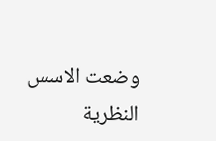وضعت الاسس النظرية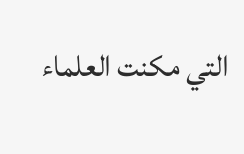التي مكنت العلماء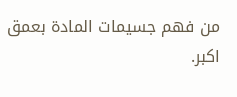من فهم جسيمات المادة بعمق اكبر.